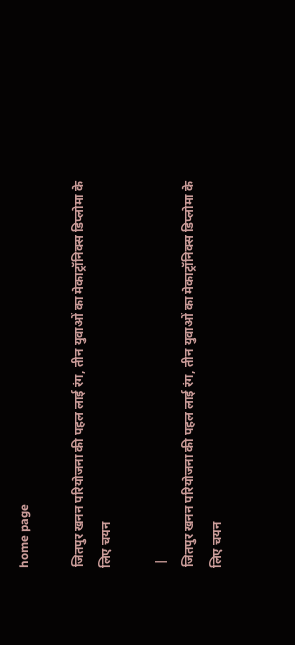home page

जितपुर खनन परियोजना की पहल लाई रंग, तीन युवाओं का मेकाट्रॉनिक्स डिप्लोमा के लिए चयन

 |
जितपुर खनन परियोजना की पहल लाई रंग, तीन युवाओं का मेकाट्रॉनिक्स डिप्लोमा के लिए चयन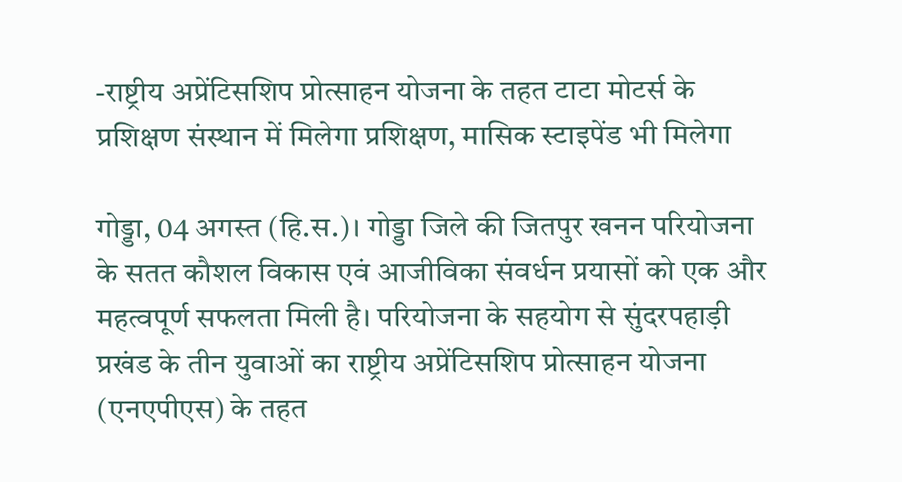-राष्ट्रीय अप्रेंटिसशिप प्रोत्साहन योजना के तहत टाटा मोटर्स के प्रशिक्षण संस्थान में मिलेगा प्रशिक्षण, मासिक स्टाइपेंड भी मिलेगा

गोड्डा, 04 अगस्त (हि.स.)। गोड्डा जिले की जितपुर खनन परियोजना के सतत कौशल विकास एवं आजीविका संवर्धन प्रयासों को एक और महत्वपूर्ण सफलता मिली है। परियोजना के सहयोग से सुंदरपहाड़ी प्रखंड के तीन युवाओं का राष्ट्रीय अप्रेंटिसशिप प्रोत्साहन योजना (एनएपीएस) के तहत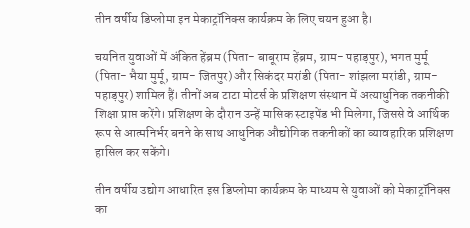तीन वर्षीय डिप्लोमा इन मेकाट्रॉनिक्स कार्यक्रम के लिए चयन हुआ है।

चयनित युवाओं में अंकित हेंब्रम (पिता- बाबूराम हेंब्रम, ग्राम- पहाड़पुर), भगत मुर्मू (पिता- भैया मुर्मू, ग्राम- जितपुर) और सिकंदर मरांडी (पिता- शांझला मरांडी, ग्राम- पहाड़पुर) शामिल हैं। तीनों अब टाटा मोटर्स के प्रशिक्षण संस्थान में अत्याधुनिक तकनीकी शिक्षा प्राप्त करेंगे। प्रशिक्षण के दौरान उन्हें मासिक स्टाइपेंड भी मिलेगा, जिससे वे आर्थिक रूप से आत्मनिर्भर बनने के साथ आधुनिक औद्योगिक तकनीकों का व्यावहारिक प्रशिक्षण हासिल कर सकेंगे।

तीन वर्षीय उद्योग आधारित इस डिप्लोमा कार्यक्रम के माध्यम से युवाओं को मेकाट्रॉनिक्स का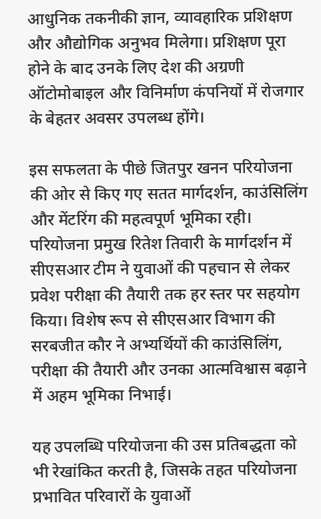आधुनिक तकनीकी ज्ञान, व्यावहारिक प्रशिक्षण और औद्योगिक अनुभव मिलेगा। प्रशिक्षण पूरा होने के बाद उनके लिए देश की अग्रणी ऑटोमोबाइल और विनिर्माण कंपनियों में रोजगार के बेहतर अवसर उपलब्ध होंगे।

इस सफलता के पीछे जितपुर खनन परियोजना की ओर से किए गए सतत मार्गदर्शन, काउंसिलिंग और मेंटरिंग की महत्वपूर्ण भूमिका रही। परियोजना प्रमुख रितेश तिवारी के मार्गदर्शन में सीएसआर टीम ने युवाओं की पहचान से लेकर प्रवेश परीक्षा की तैयारी तक हर स्तर पर सहयोग किया। विशेष रूप से सीएसआर विभाग की सरबजीत कौर ने अभ्यर्थियों की काउंसिलिंग, परीक्षा की तैयारी और उनका आत्मविश्वास बढ़ाने में अहम भूमिका निभाई।

यह उपलब्धि परियोजना की उस प्रतिबद्धता को भी रेखांकित करती है, जिसके तहत परियोजना प्रभावित परिवारों के युवाओं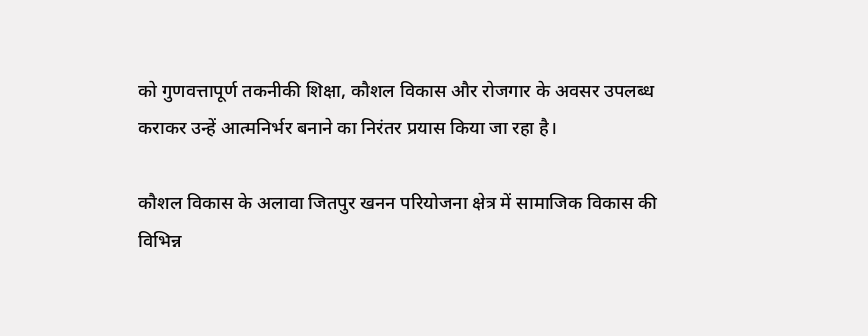को गुणवत्तापूर्ण तकनीकी शिक्षा, कौशल विकास और रोजगार के अवसर उपलब्ध कराकर उन्हें आत्मनिर्भर बनाने का निरंतर प्रयास किया जा रहा है।

कौशल विकास के अलावा जितपुर खनन परियोजना क्षेत्र में सामाजिक विकास की विभिन्न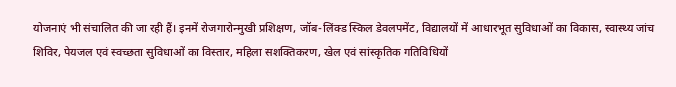योजनाएं भी संचालित की जा रही हैं। इनमें रोजगारोन्मुखी प्रशिक्षण, जॉब-लिंक्ड स्किल डेवलपमेंट, विद्यालयों में आधारभूत सुविधाओं का विकास, स्वास्थ्य जांच शिविर, पेयजल एवं स्वच्छता सुविधाओं का विस्तार, महिला सशक्तिकरण, खेल एवं सांस्कृतिक गतिविधियों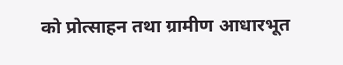को प्रोत्साहन तथा ग्रामीण आधारभूत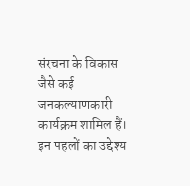संरचना के विकास जैसे कई जनकल्याणकारी कार्यक्रम शामिल हैं। इन पहलों का उद्देश्य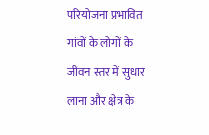परियोजना प्रभावित गांवों के लोगों के जीवन स्तर में सुधार लाना और क्षेत्र के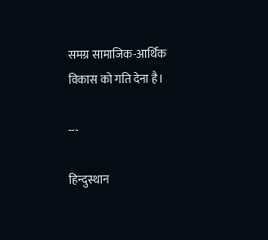समग्र सामाजिक-आर्थिक विकास को गति देना है।

---

हिन्दुस्थान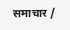समाचार /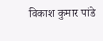विकाश कुमार पांडे